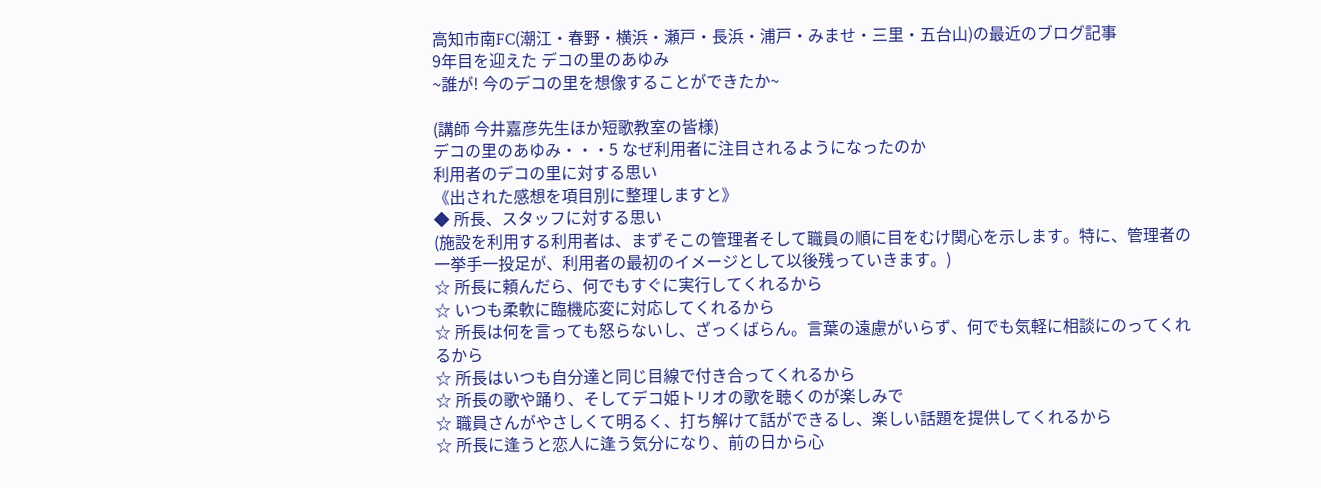高知市南FC(潮江・春野・横浜・瀬戸・長浜・浦戸・みませ・三里・五台山)の最近のブログ記事
9年目を迎えた デコの里のあゆみ
~誰が! 今のデコの里を想像することができたか~

(講師 今井嘉彦先生ほか短歌教室の皆様)
デコの里のあゆみ・・・5 なぜ利用者に注目されるようになったのか
利用者のデコの里に対する思い
《出された感想を項目別に整理しますと》
◆ 所長、スタッフに対する思い
(施設を利用する利用者は、まずそこの管理者そして職員の順に目をむけ関心を示します。特に、管理者の一挙手一投足が、利用者の最初のイメージとして以後残っていきます。)
☆ 所長に頼んだら、何でもすぐに実行してくれるから
☆ いつも柔軟に臨機応変に対応してくれるから
☆ 所長は何を言っても怒らないし、ざっくばらん。言葉の遠慮がいらず、何でも気軽に相談にのってくれるから
☆ 所長はいつも自分達と同じ目線で付き合ってくれるから
☆ 所長の歌や踊り、そしてデコ姫トリオの歌を聴くのが楽しみで
☆ 職員さんがやさしくて明るく、打ち解けて話ができるし、楽しい話題を提供してくれるから
☆ 所長に逢うと恋人に逢う気分になり、前の日から心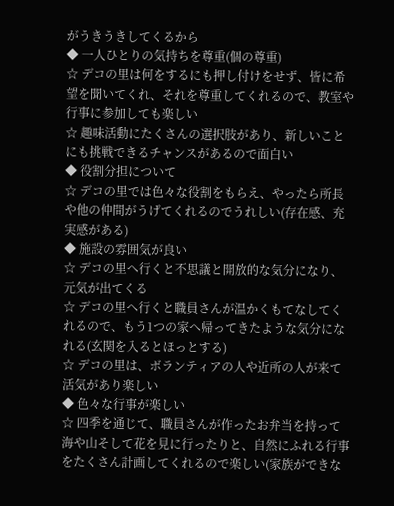がうきうきしてくるから
◆ 一人ひとりの気持ちを尊重(個の尊重)
☆ デコの里は何をするにも押し付けをせず、皆に希望を聞いてくれ、それを尊重してくれるので、教室や行事に参加しても楽しい
☆ 趣味活動にたくさんの選択肢があり、新しいことにも挑戦できるチャンスがあるので面白い
◆ 役割分担について
☆ デコの里では色々な役割をもらえ、やったら所長や他の仲間がうげてくれるのでうれしい(存在感、充実感がある)
◆ 施設の雰囲気が良い
☆ デコの里へ行くと不思議と開放的な気分になり、元気が出てくる
☆ デコの里へ行くと職員さんが温かくもてなしてくれるので、もう1つの家へ帰ってきたような気分になれる(玄関を入るとほっとする)
☆ デコの里は、ボランティアの人や近所の人が来て活気があり楽しい
◆ 色々な行事が楽しい
☆ 四季を通じて、職員さんが作ったお弁当を持って海や山そして花を見に行ったりと、自然にふれる行事をたくさん計画してくれるので楽しい(家族ができな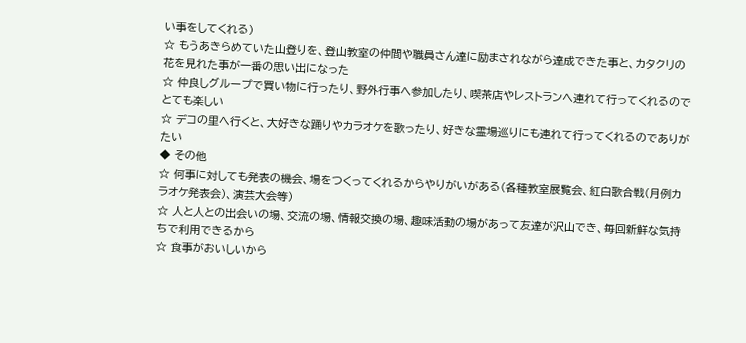い事をしてくれる)
☆ もうあきらめていた山登りを、登山教室の仲間や職員さん達に励まされながら達成できた事と、カタクリの花を見れた事が一番の思い出になった
☆ 仲良しグループで買い物に行ったり、野外行事へ参加したり、喫茶店やレストランへ連れて行ってくれるのでとても楽しい
☆ デコの里へ行くと、大好きな踊りやカラオケを歌ったり、好きな霊場巡りにも連れて行ってくれるのでありがたい
◆ その他
☆ 何事に対しても発表の機会、場をつくってくれるからやりがいがある(各種教室展覧会、紅白歌合戦(月例カラオケ発表会)、演芸大会等)
☆ 人と人との出会いの場、交流の場、情報交換の場、趣味活動の場があって友達が沢山でき、毎回新鮮な気持ちで利用できるから
☆ 食事がおいしいから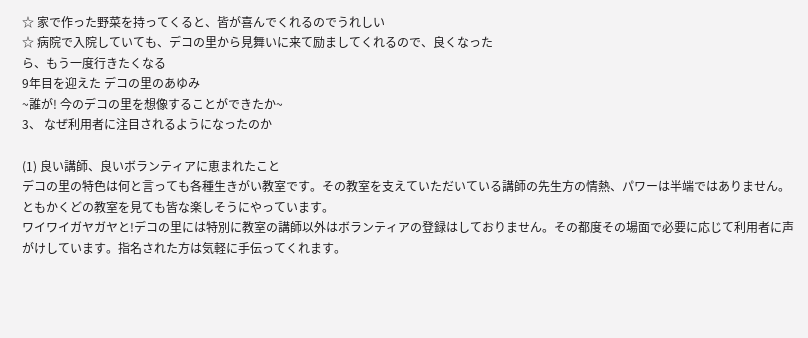☆ 家で作った野菜を持ってくると、皆が喜んでくれるのでうれしい
☆ 病院で入院していても、デコの里から見舞いに来て励ましてくれるので、良くなった
ら、もう一度行きたくなる
9年目を迎えた デコの里のあゆみ
~誰が! 今のデコの里を想像することができたか~
3、 なぜ利用者に注目されるようになったのか

(1) 良い講師、良いボランティアに恵まれたこと
デコの里の特色は何と言っても各種生きがい教室です。その教室を支えていただいている講師の先生方の情熱、パワーは半端ではありません。ともかくどの教室を見ても皆な楽しそうにやっています。
ワイワイガヤガヤと!デコの里には特別に教室の講師以外はボランティアの登録はしておりません。その都度その場面で必要に応じて利用者に声がけしています。指名された方は気軽に手伝ってくれます。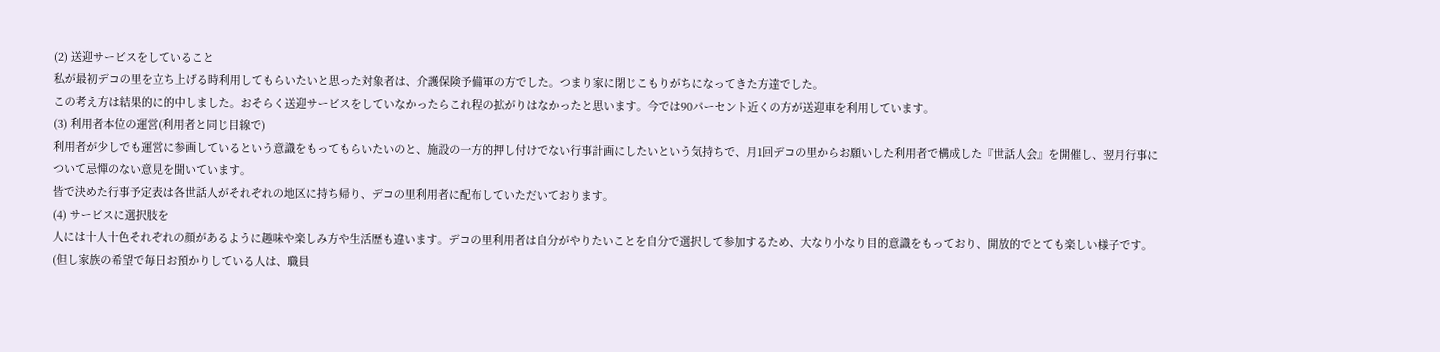(2) 送迎サービスをしていること
私が最初デコの里を立ち上げる時利用してもらいたいと思った対象者は、介護保険予備軍の方でした。つまり家に閉じこもりがちになってきた方達でした。
この考え方は結果的に的中しました。おそらく送迎サービスをしていなかったらこれ程の拡がりはなかったと思います。今では90パーセント近くの方が送迎車を利用しています。
(3) 利用者本位の運営(利用者と同じ目線で)
利用者が少しでも運営に参画しているという意識をもってもらいたいのと、施設の一方的押し付けでない行事計画にしたいという気持ちで、月1回デコの里からお願いした利用者で構成した『世話人会』を開催し、翌月行事について忌憚のない意見を聞いています。
皆で決めた行事予定表は各世話人がそれぞれの地区に持ち帰り、デコの里利用者に配布していただいております。
(4) サービスに選択肢を
人には十人十色それぞれの顔があるように趣味や楽しみ方や生活歴も違います。デコの里利用者は自分がやりたいことを自分で選択して参加するため、大なり小なり目的意識をもっており、開放的でとても楽しい様子です。(但し家族の希望で毎日お預かりしている人は、職員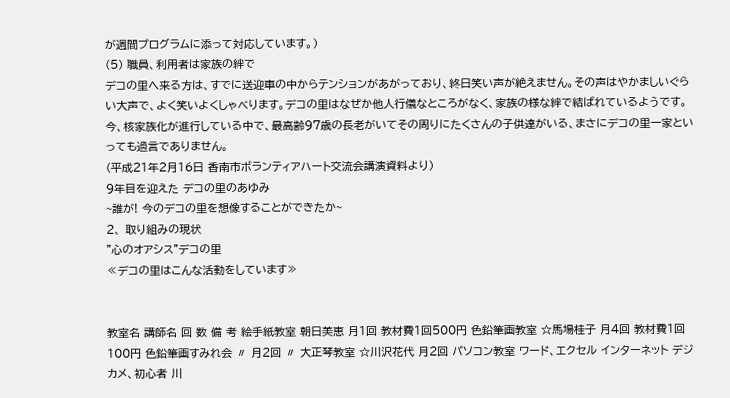が週間プログラムに添って対応しています。)
(5) 職員、利用者は家族の絆で
デコの里へ来る方は、すでに送迎車の中からテンションがあがっており、終日笑い声が絶えません。その声はやかましいぐらい大声で、よく笑いよくしゃべります。デコの里はなぜか他人行儀なところがなく、家族の様な絆で結ばれているようです。
今、核家族化が進行している中で、最高齢97歳の長老がいてその周りにたくさんの子供達がいる、まさにデコの里一家といっても過言でありません。
(平成21年2月16日 香南市ボランティアハート交流会講演資料より)
9年目を迎えた デコの里のあゆみ
~誰が! 今のデコの里を想像することができたか~
2、 取り組みの現状
"心のオアシス"デコの里
≪デコの里はこんな活動をしています≫


教室名 講師名 回 数 備 考 絵手紙教室 朝日美恵 月1回 教材費1回500円 色鉛筆画教室 ☆馬場桂子 月4回 教材費1回100円 色鉛筆画すみれ会 〃 月2回 〃 大正琴教室 ☆川沢花代 月2回 パソコン教室 ワード、エクセル インターネット デジカメ、初心者 川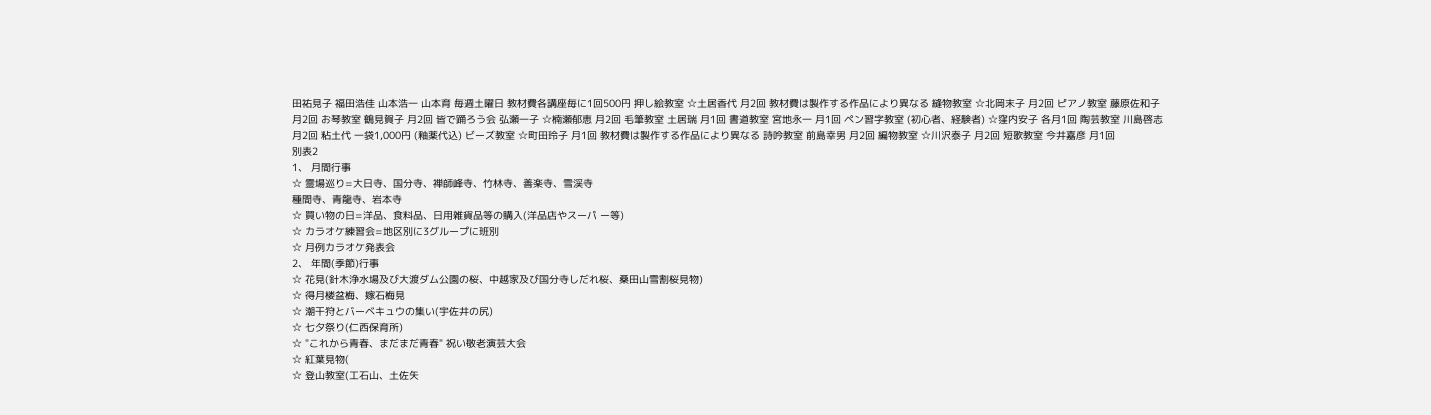田祐見子 福田浩佳 山本浩一 山本育 毎週土曜日 教材費各講座毎に1回500円 押し絵教室 ☆土居香代 月2回 教材費は製作する作品により異なる 縫物教室 ☆北岡末子 月2回 ピアノ教室 藤原佐和子 月2回 お琴教室 鶴見賀子 月2回 皆で踊ろう会 弘瀬一子 ☆楠瀬郁恵 月2回 毛筆教室 土居瑞 月1回 書道教室 宮地永一 月1回 ペン習字教室 (初心者、経験者) ☆窪内安子 各月1回 陶芸教室 川島啓志 月2回 粘土代 一袋1,000円 (釉薬代込) ビーズ教室 ☆町田玲子 月1回 教材費は製作する作品により異なる 詩吟教室 前島幸男 月2回 編物教室 ☆川沢泰子 月2回 短歌教室 今井嘉彦 月1回
別表2
1、 月間行事
☆ 霊場巡り=大日寺、国分寺、禅師峰寺、竹林寺、善楽寺、雪渓寺
種間寺、青龍寺、岩本寺
☆ 買い物の日=洋品、食料品、日用雑貨品等の購入(洋品店やスーパ ー等)
☆ カラオケ練習会=地区別に3グループに班別
☆ 月例カラオケ発表会
2、 年間(季節)行事
☆ 花見(針木浄水場及び大渡ダム公園の桜、中越家及び国分寺しだれ桜、桑田山雪割桜見物)
☆ 得月楼盆梅、嫁石梅見
☆ 潮干狩とバーベキュウの集い(宇佐井の尻)
☆ 七夕祭り(仁西保育所)
☆ "これから青春、まだまだ青春" 祝い敬老演芸大会
☆ 紅葉見物(
☆ 登山教室(工石山、土佐矢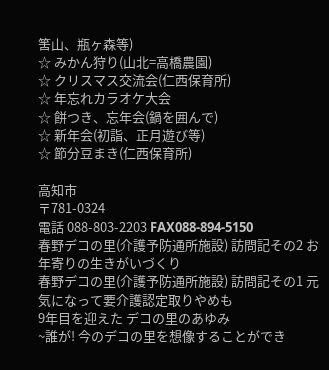筈山、瓶ヶ森等)
☆ みかん狩り(山北=高橋農園)
☆ クリスマス交流会(仁西保育所)
☆ 年忘れカラオケ大会
☆ 餅つき、忘年会(鍋を囲んで)
☆ 新年会(初詣、正月遊び等)
☆ 節分豆まき(仁西保育所)

高知市
〒781-0324
電話 088-803-2203 FAX088-894-5150
春野デコの里(介護予防通所施設) 訪問記その2 お年寄りの生きがいづくり
春野デコの里(介護予防通所施設) 訪問記その1 元気になって要介護認定取りやめも
9年目を迎えた デコの里のあゆみ
~誰が! 今のデコの里を想像することができ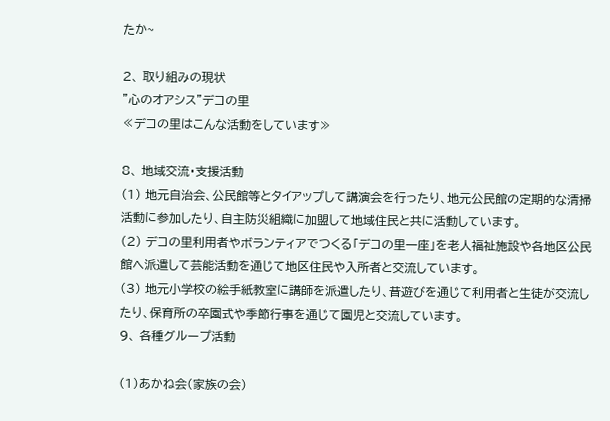たか~

2、 取り組みの現状
"心のオアシス"デコの里
≪デコの里はこんな活動をしています≫

8、 地域交流・支援活動
(1) 地元自治会、公民館等とタイアップして講演会を行ったり、地元公民館の定期的な清掃活動に参加したり、自主防災組織に加盟して地域住民と共に活動しています。
(2) デコの里利用者やボランティアでつくる「デコの里一座」を老人福祉施設や各地区公民館へ派遣して芸能活動を通じて地区住民や入所者と交流しています。
(3) 地元小学校の絵手紙教室に講師を派遣したり、昔遊びを通じて利用者と生徒が交流したり、保育所の卒園式や季節行事を通じて園児と交流しています。
9、 各種グループ活動

(1)あかね会(家族の会)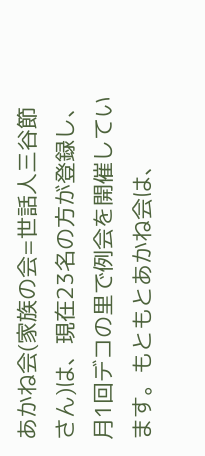あかね会(家族の会=世話人三谷節さん)は、現在23名の方が登録し、
月1回デコの里で例会を開催しています。もともとあかね会は、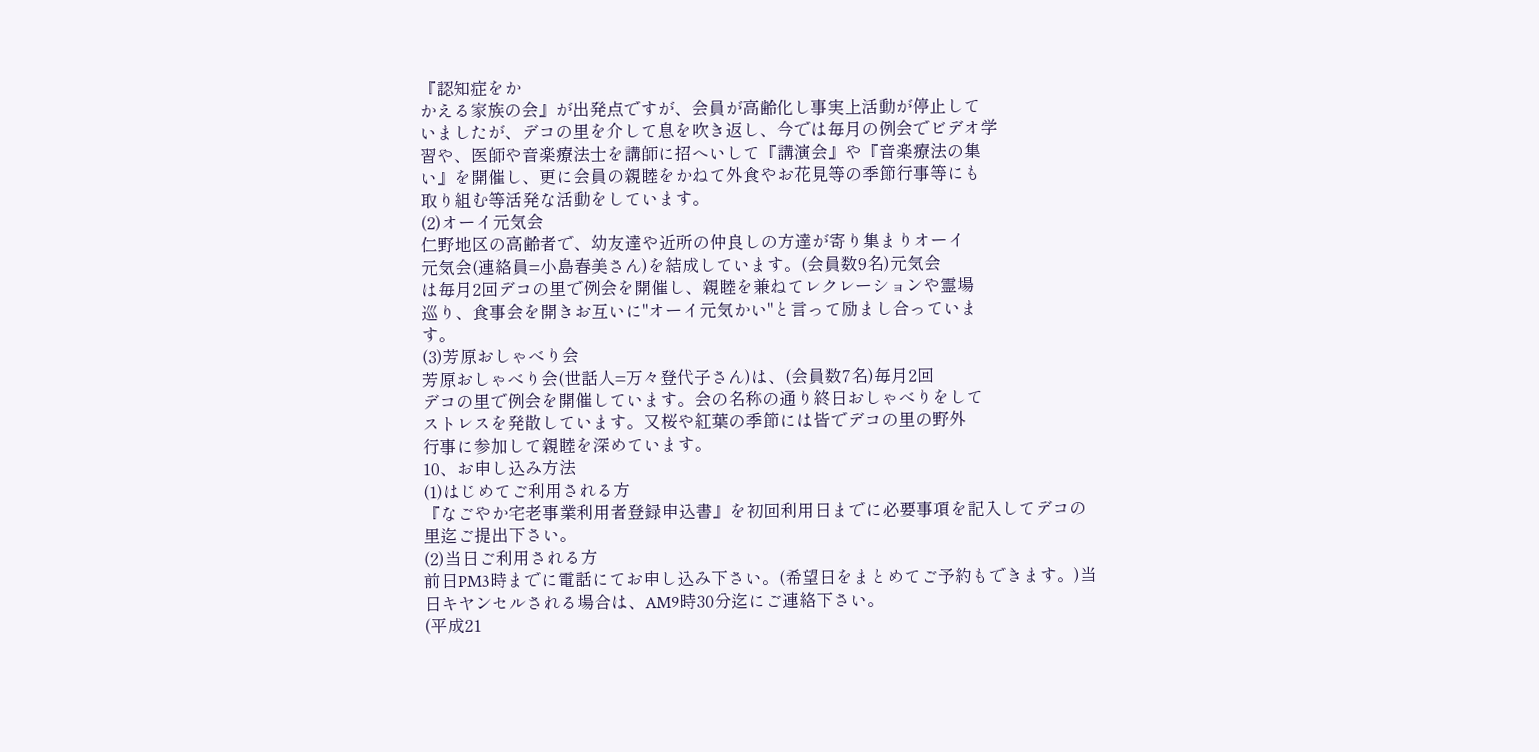『認知症をか
かえる家族の会』が出発点ですが、会員が高齢化し事実上活動が停止して
いましたが、デコの里を介して息を吹き返し、今では毎月の例会でビデオ学
習や、医師や音楽療法士を講師に招へいして『講演会』や『音楽療法の集
い』を開催し、更に会員の親睦をかねて外食やお花見等の季節行事等にも
取り組む等活発な活動をしています。
(2)オーイ元気会
仁野地区の高齢者で、幼友達や近所の仲良しの方達が寄り集まりオーイ
元気会(連絡員=小島春美さん)を結成しています。(会員数9名)元気会
は毎月2回デコの里で例会を開催し、親睦を兼ねてレクレーションや霊場
巡り、食事会を開きお互いに"オーイ元気かい"と言って励まし合っていま
す。
(3)芳原おしゃべり会
芳原おしゃべり会(世話人=万々登代子さん)は、(会員数7名)毎月2回
デコの里で例会を開催しています。会の名称の通り終日おしゃべりをして
ストレスを発散しています。又桜や紅葉の季節には皆でデコの里の野外
行事に参加して親睦を深めています。
10、お申し込み方法
(1)はじめてご利用される方
『なごやか宅老事業利用者登録申込書』を初回利用日までに必要事項を記入してデコの里迄ご提出下さい。
(2)当日ご利用される方
前日PM3時までに電話にてお申し込み下さい。(希望日をまとめてご予約もできます。)当日キヤンセルされる場合は、AM9時30分迄にご連絡下さい。
(平成21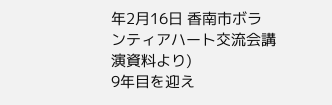年2月16日 香南市ボランティアハート交流会講演資料より)
9年目を迎え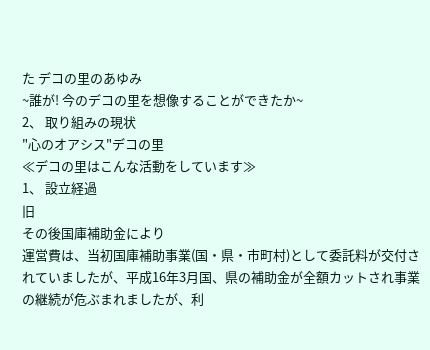た デコの里のあゆみ
~誰が! 今のデコの里を想像することができたか~
2、 取り組みの現状
"心のオアシス"デコの里
≪デコの里はこんな活動をしています≫
1、 設立経過
旧
その後国庫補助金により
運営費は、当初国庫補助事業(国・県・市町村)として委託料が交付されていましたが、平成16年3月国、県の補助金が全額カットされ事業の継続が危ぶまれましたが、利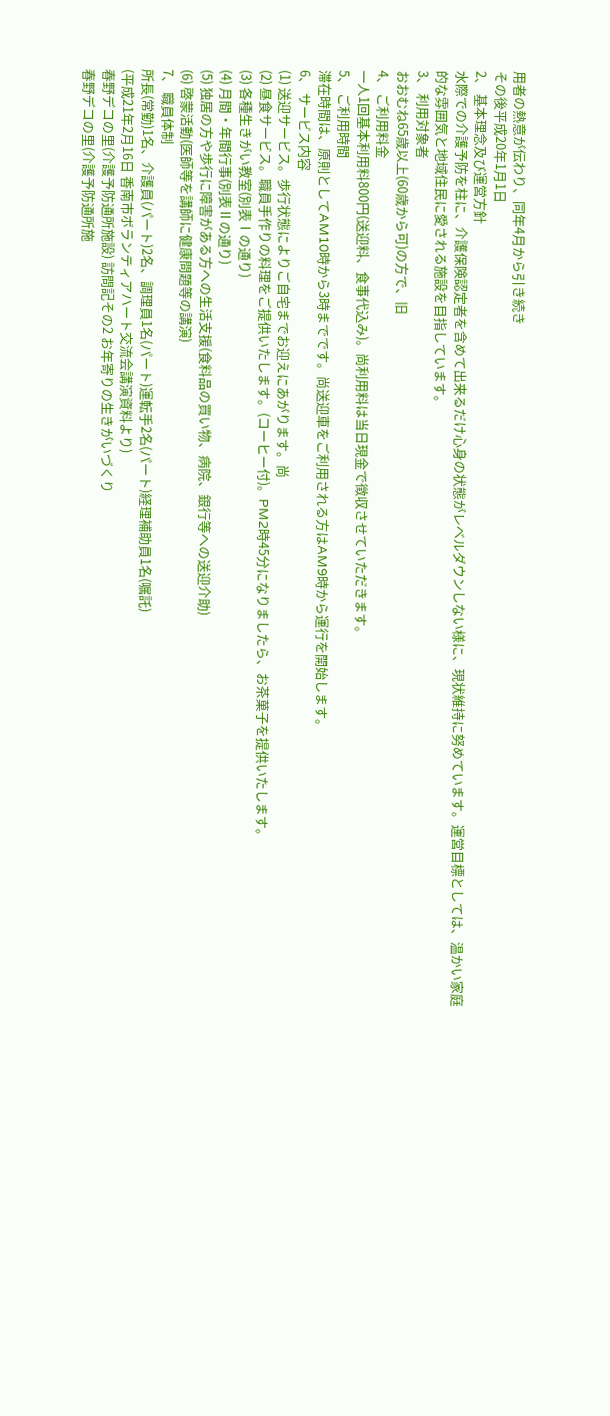用者の熱意が伝わり、同年4月から引き続き
その後平成20年1月1日
2、 基本理念及び運営方針
水際での介護予防を柱に、介護保険認定者を含めて出来るだけ心身の状態がレベルダウンしない様に、現状維持に努めています。運営目標としては、温かい家庭的な雰囲気と地域住民に愛される施設を目指しています。
3、 利用対象者
おおむね65歳以上(60歳から可)の方で、旧
4、 ご利用料金
一人1回基本利用料800円(送迎料、食事代込み)。尚利用料は当日現金で徴収させていただきます。
5、 ご利用時間
滞在時間は、原則としてAM10時から3時までです。尚送迎車をご利用される方はAM9時から運行を開始します。
6、 サービス内容
(1) 送迎サービス。歩行状態によりご自宅までお迎えにあがります。尚
(2) 昼食サービス。職員手作りの料理をご提供いたします。(コーヒー付)。PM2時45分になりましたら、お茶菓子を提供いたします。
(3) 各種生きがい教室(別表Ⅰの通り)
(4) 月間・年間行事(別表Ⅱの通り)
(5) 独居の方や歩行に障害がある方への生活支援(食料品の買い物、病院、銀行等への送迎介助)
(6) 啓蒙活動(医師等を講師に健康問題等の講演)
7、 職員体制
所長(常勤)1名、介護員(パート)2名、調理員1名(パート)運転手2名(パート)経理補助員1名(嘱託)
(平成21年2月16日 香南市ボランティアハート交流会講演資料より)
春野デコの里(介護予防通所施設) 訪問記その2 お年寄りの生きがいづくり
春野デコの里(介護予防通所施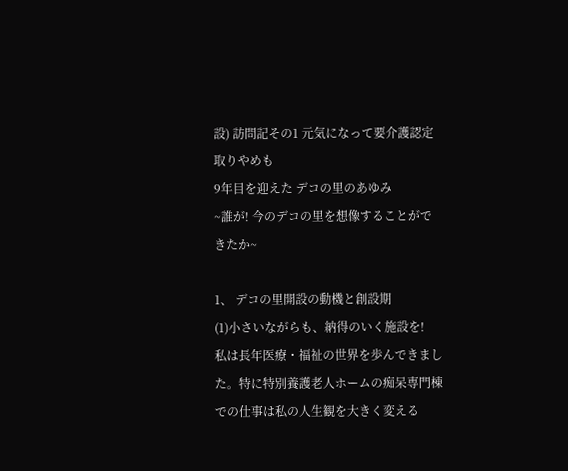設) 訪問記その1 元気になって要介護認定取りやめも
9年目を迎えた デコの里のあゆみ
~誰が! 今のデコの里を想像することができたか~

1、 デコの里開設の動機と創設期
(1)小さいながらも、納得のいく施設を!
私は長年医療・福祉の世界を歩んできました。特に特別養護老人ホームの痴呆専門棟での仕事は私の人生観を大きく変える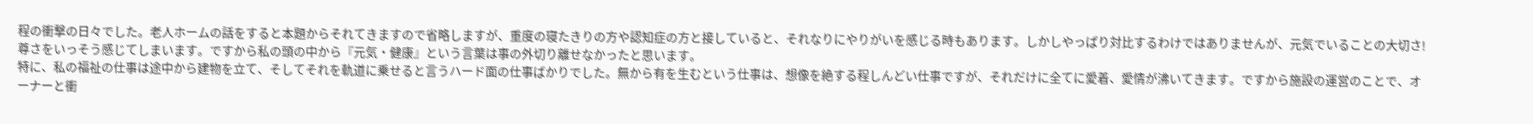程の衝撃の日々でした。老人ホームの話をすると本題からそれてきますので省略しますが、重度の寝たきりの方や認知症の方と接していると、それなりにやりがいを感じる時もあります。しかしやっぱり対比するわけではありませんが、元気でいることの大切さ!尊さをいっそう感じてしまいます。ですから私の頭の中から『元気・健康』という言葉は事の外切り離せなかったと思います。
特に、私の福祉の仕事は途中から建物を立て、そしてそれを軌道に乗せると言うハード面の仕事ばかりでした。無から有を生むという仕事は、想像を絶する程しんどい仕事ですが、それだけに全てに愛着、愛情が沸いてきます。ですから施設の運営のことで、オーナーと衝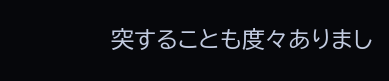突することも度々ありまし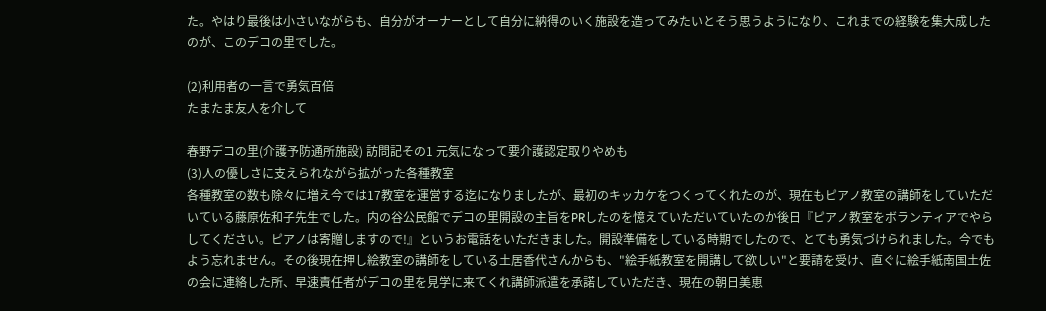た。やはり最後は小さいながらも、自分がオーナーとして自分に納得のいく施設を造ってみたいとそう思うようになり、これまでの経験を集大成したのが、このデコの里でした。

(2)利用者の一言で勇気百倍
たまたま友人を介して

春野デコの里(介護予防通所施設) 訪問記その1 元気になって要介護認定取りやめも
(3)人の優しさに支えられながら拡がった各種教室
各種教室の数も除々に増え今では17教室を運営する迄になりましたが、最初のキッカケをつくってくれたのが、現在もピアノ教室の講師をしていただいている藤原佐和子先生でした。内の谷公民館でデコの里開設の主旨をPRしたのを憶えていただいていたのか後日『ピアノ教室をボランティアでやらしてください。ピアノは寄贈しますので!』というお電話をいただきました。開設準備をしている時期でしたので、とても勇気づけられました。今でもよう忘れません。その後現在押し絵教室の講師をしている土居香代さんからも、"絵手紙教室を開講して欲しい"と要請を受け、直ぐに絵手紙南国土佐の会に連絡した所、早速責任者がデコの里を見学に来てくれ講師派遣を承諾していただき、現在の朝日美恵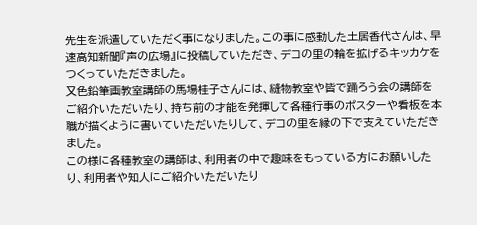先生を派遣していただく事になりました。この事に感動した土居香代さんは、早速高知新聞『声の広場』に投稿していただき、デコの里の輪を拡げるキッカケをつくっていただきました。
又色鉛筆画教室講師の馬場桂子さんには、縫物教室や皆で踊ろう会の講師をご紹介いただいたり、持ち前の才能を発揮して各種行事のポスターや看板を本職が描くように書いていただいたりして、デコの里を縁の下で支えていただきました。
この様に各種教室の講師は、利用者の中で趣味をもっている方にお願いしたり、利用者や知人にご紹介いただいたり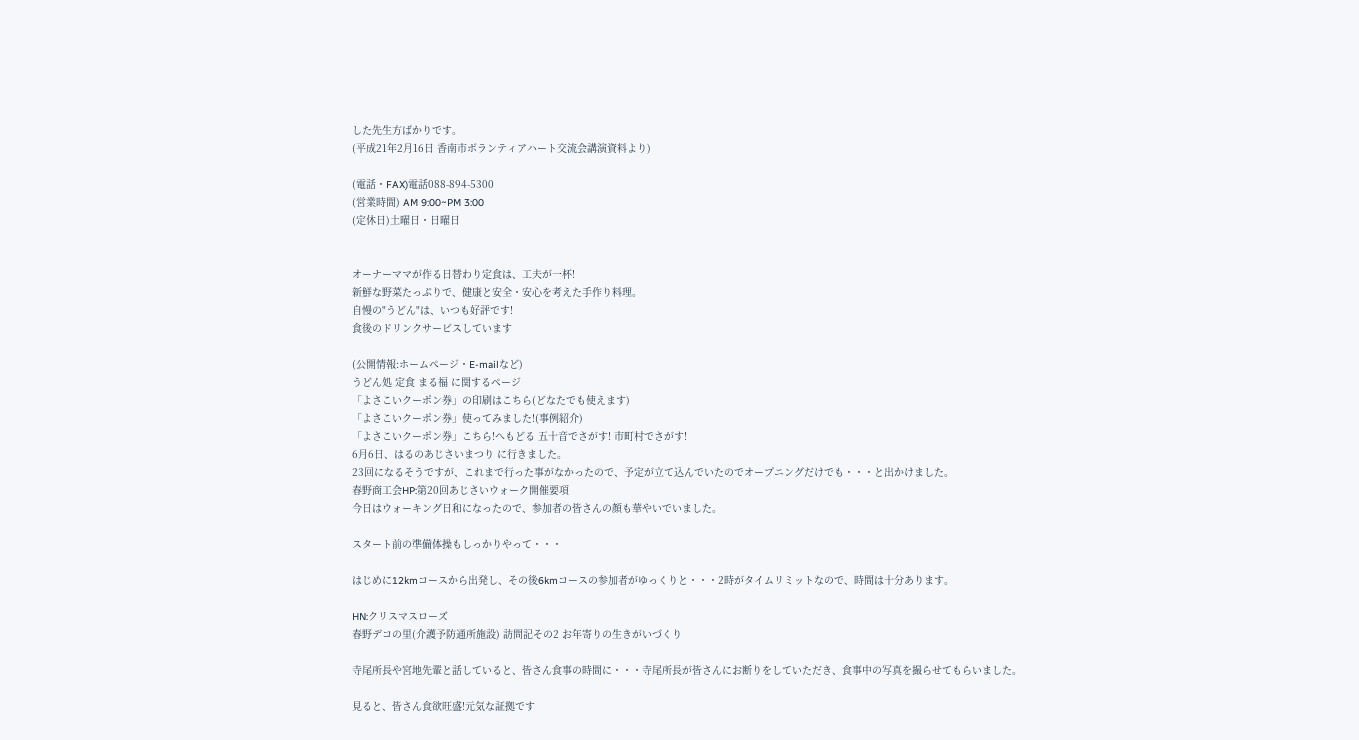した先生方ばかりです。
(平成21年2月16日 香南市ボランティアハート交流会講演資料より)

(電話・FAX)電話088-894-5300
(営業時間) AM 9:00~PM 3:00
(定休日)土曜日・日曜日


オーナーママが作る日替わり定食は、工夫が一杯!
新鮮な野菜たっぷりで、健康と安全・安心を考えた手作り料理。
自慢の"うどん"は、いつも好評です!
食後のドリンクサービスしています

(公開情報:ホームページ・E-mailなど)
うどん処 定食 まる福 に関するページ
「よさこいクーポン券」の印刷はこちら(どなたでも使えます)
「よさこいクーポン券」使ってみました!(事例紹介)
「よさこいクーポン券」こちら!へもどる 五十音でさがす! 市町村でさがす!
6月6日、はるのあじさいまつり に行きました。
23回になるそうですが、これまで行った事がなかったので、予定が立て込んでいたのでオープニングだけでも・・・と出かけました。
春野商工会HP:第20回あじさいウォーク開催要項
今日はウォーキング日和になったので、参加者の皆さんの顔も華やいでいました。

スタート前の準備体操もしっかりやって・・・

はじめに12kmコースから出発し、その後6kmコースの参加者がゆっくりと・・・2時がタイムリミットなので、時間は十分あります。

HN:クリスマスローズ
春野デコの里(介護予防通所施設) 訪問記その2 お年寄りの生きがいづくり

寺尾所長や宮地先輩と話していると、皆さん食事の時間に・・・寺尾所長が皆さんにお断りをしていただき、食事中の写真を撮らせてもらいました。

見ると、皆さん食欲旺盛!元気な証拠です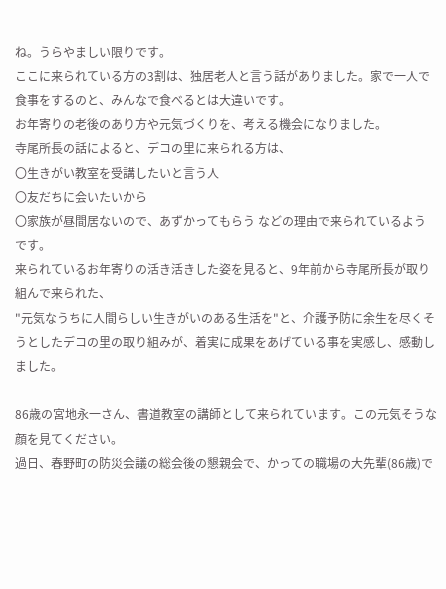ね。うらやましい限りです。
ここに来られている方の3割は、独居老人と言う話がありました。家で一人で食事をするのと、みんなで食べるとは大違いです。
お年寄りの老後のあり方や元気づくりを、考える機会になりました。
寺尾所長の話によると、デコの里に来られる方は、
〇生きがい教室を受講したいと言う人
〇友だちに会いたいから
〇家族が昼間居ないので、あずかってもらう などの理由で来られているようです。
来られているお年寄りの活き活きした姿を見ると、9年前から寺尾所長が取り組んで来られた、
"元気なうちに人間らしい生きがいのある生活を"と、介護予防に余生を尽くそうとしたデコの里の取り組みが、着実に成果をあげている事を実感し、感動しました。

86歳の宮地永一さん、書道教室の講師として来られています。この元気そうな顔を見てください。
過日、春野町の防災会議の総会後の懇親会で、かっての職場の大先輩(86歳)で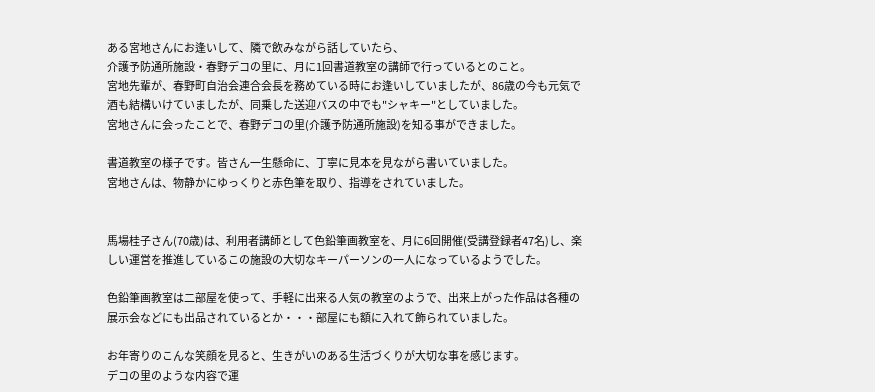ある宮地さんにお逢いして、隣で飲みながら話していたら、
介護予防通所施設・春野デコの里に、月に1回書道教室の講師で行っているとのこと。
宮地先輩が、春野町自治会連合会長を務めている時にお逢いしていましたが、86歳の今も元気で酒も結構いけていましたが、同乗した送迎バスの中でも"シャキー"としていました。
宮地さんに会ったことで、春野デコの里(介護予防通所施設)を知る事ができました。

書道教室の様子です。皆さん一生懸命に、丁寧に見本を見ながら書いていました。
宮地さんは、物静かにゆっくりと赤色筆を取り、指導をされていました。


馬場桂子さん(70歳)は、利用者講師として色鉛筆画教室を、月に6回開催(受講登録者47名)し、楽しい運営を推進しているこの施設の大切なキーパーソンの一人になっているようでした。

色鉛筆画教室は二部屋を使って、手軽に出来る人気の教室のようで、出来上がった作品は各種の展示会などにも出品されているとか・・・部屋にも額に入れて飾られていました。

お年寄りのこんな笑顔を見ると、生きがいのある生活づくりが大切な事を感じます。
デコの里のような内容で運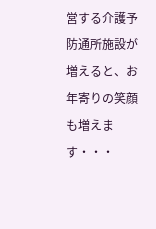営する介護予防通所施設が増えると、お年寄りの笑顔も増えます・・・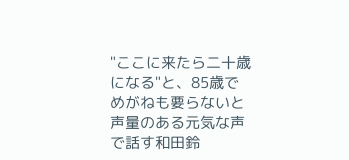"ここに来たら二十歳になる"と、85歳でめがねも要らないと声量のある元気な声で話す和田鈴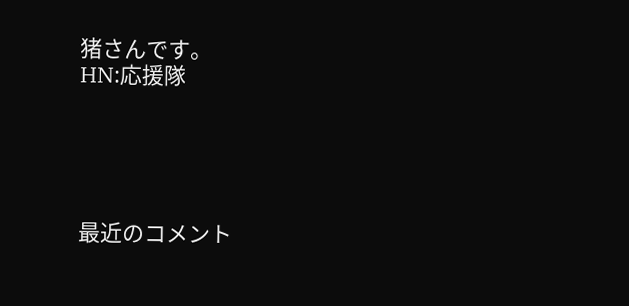猪さんです。
HN:応援隊





最近のコメント